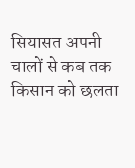सियासत अपनी चालों से कब तक किसान को छलता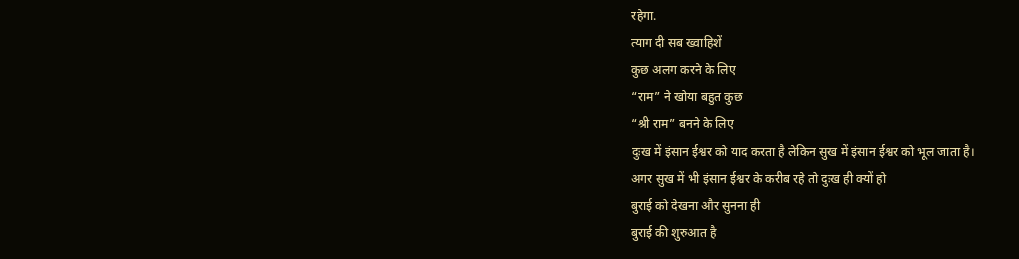रहेगा.
त्याग दी सब ख्वाहिशें
कुछ अलग करने के लिए
“राम” ने खोया बहुत कुछ
“श्री राम” बनने के लिए
दुःख में इंसान ईश्वर को याद करता है लेकिन सुख में इंसान ईश्वर को भूल जाता है।
अगर सुख में भी इंसान ईश्वर के करीब रहे तो दुःख ही क्यों हो
बुराई को देखना और सुनना ही
बुराई की शुरुआत है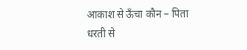आकाश से ऊँचा कौन – पिता
धरती से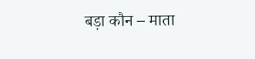बड़ा कौन – माता